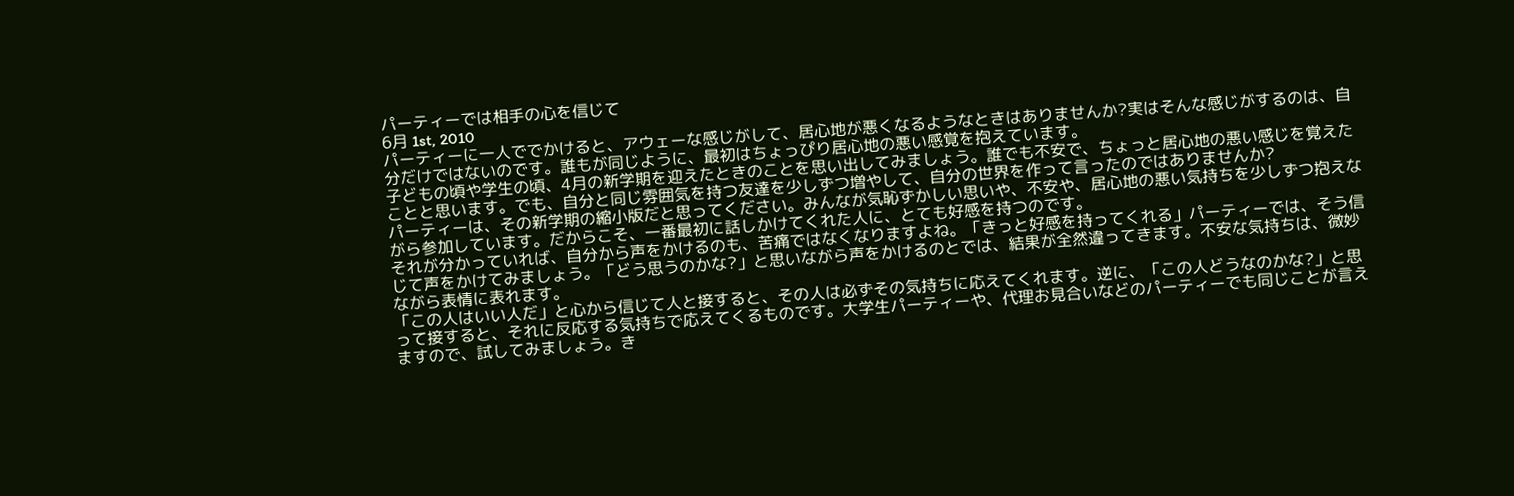パーティーでは相手の心を信じて
6月 1st, 2010
パーティーに一人ででかけると、アウェーな感じがして、居心地が悪くなるようなときはありませんか?実はそんな感じがするのは、自分だけではないのです。誰もが同じように、最初はちょっぴり居心地の悪い感覚を抱えています。
子どもの頃や学生の頃、4月の新学期を迎えたときのことを思い出してみましょう。誰でも不安で、ちょっと居心地の悪い感じを覚えたことと思います。でも、自分と同じ雰囲気を持つ友達を少しずつ増やして、自分の世界を作って言ったのではありませんか?
パーティーは、その新学期の縮小版だと思ってください。みんなが気恥ずかしい思いや、不安や、居心地の悪い気持ちを少しずつ抱えながら参加しています。だからこそ、一番最初に話しかけてくれた人に、とても好感を持つのです。
それが分かっていれば、自分から声をかけるのも、苦痛ではなくなりますよね。「きっと好感を持ってくれる」パーティーでは、そう信じて声をかけてみましょう。「どう思うのかな?」と思いながら声をかけるのとでは、結果が全然違ってきます。不安な気持ちは、微妙ながら表情に表れます。
「この人はいい人だ」と心から信じて人と接すると、その人は必ずその気持ちに応えてくれます。逆に、「この人どうなのかな?」と思って接すると、それに反応する気持ちで応えてくるものです。大学生パーティーや、代理お見合いなどのパーティーでも同じことが言えますので、試してみましょう。き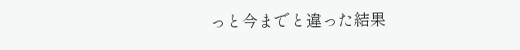っと今までと違った結果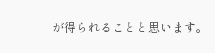が得られることと思います。